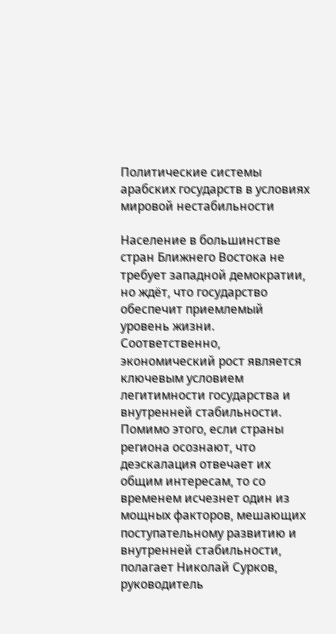Политические системы арабских государств в условиях мировой нестабильности

Население в большинстве стран Ближнего Востока не требует западной демократии, но ждёт, что государство обеспечит приемлемый уровень жизни. Соответственно, экономический рост является ключевым условием легитимности государства и внутренней стабильности. Помимо этого, если страны региона осознают, что деэскалация отвечает их общим интересам, то со временем исчезнет один из мощных факторов, мешающих поступательному развитию и внутренней стабильности, полагает Николай Сурков, руководитель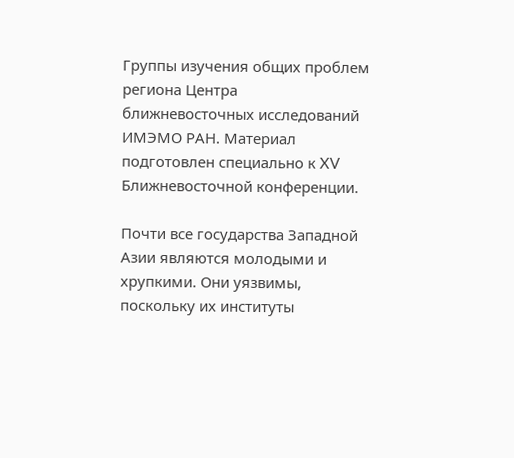Группы изучения общих проблем региона Центра ближневосточных исследований ИМЭМО РАН. Материал подготовлен специально к XV Ближневосточной конференции.

Почти все государства Западной Азии являются молодыми и хрупкими. Они уязвимы, поскольку их институты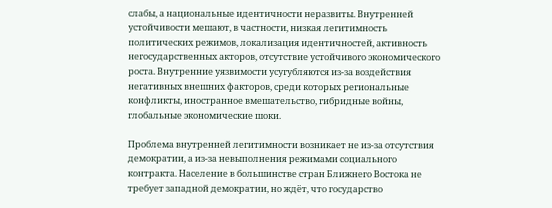слабы, а национальные идентичности неразвиты. Внутренней устойчивости мешают, в частности, низкая легитимность политических режимов, локализация идентичностей, активность негосударственных акторов, отсутствие устойчивого экономического роста. Внутренние уязвимости усугубляются из-за воздействия негативных внешних факторов, среди которых региональные конфликты, иностранное вмешательство, гибридные войны, глобальные экономические шоки.

Проблема внутренней легитимности возникает не из-за отсутствия демократии, а из-за невыполнения режимами социального контракта. Население в большинстве стран Ближнего Востока не требует западной демократии, но ждёт, что государство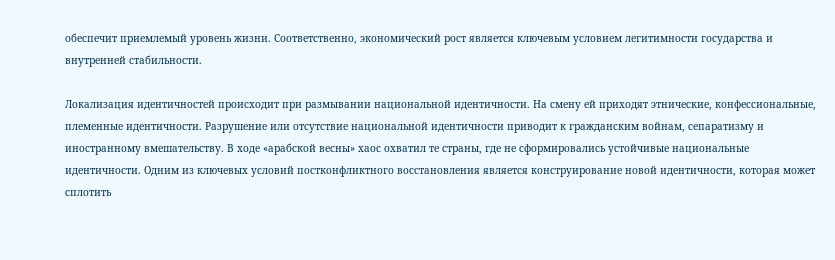обеспечит приемлемый уровень жизни. Соответственно, экономический рост является ключевым условием легитимности государства и внутренней стабильности.

Локализация идентичностей происходит при размывании национальной идентичности. На смену ей приходят этнические, конфессиональные, племенные идентичности. Разрушение или отсутствие национальной идентичности приводит к гражданским войнам, сепаратизму и иностранному вмешательству. В ходе «арабской весны» хаос охватил те страны, где не сформировались устойчивые национальные идентичности. Одним из ключевых условий постконфликтного восстановления является конструирование новой идентичности, которая может сплотить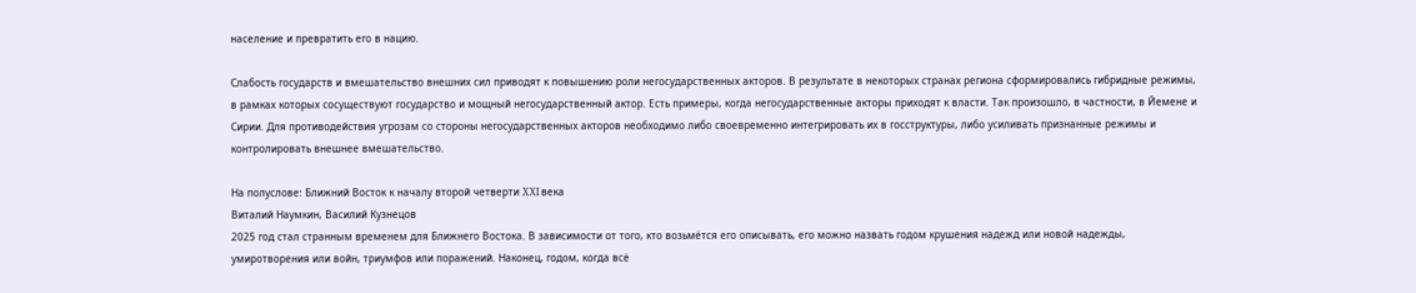население и превратить его в нацию.

Слабость государств и вмешательство внешних сил приводят к повышению роли негосударственных акторов. В результате в некоторых странах региона сформировались гибридные режимы, в рамках которых сосуществуют государство и мощный негосударственный актор. Есть примеры, когда негосударственные акторы приходят к власти. Так произошло, в частности, в Йемене и Сирии. Для противодействия угрозам со стороны негосударственных акторов необходимо либо своевременно интегрировать их в госструктуры, либо усиливать признанные режимы и контролировать внешнее вмешательство.

На полуслове: Ближний Восток к началу второй четверти XXI века
Виталий Наумкин, Василий Кузнецов
2025 год стал странным временем для Ближнего Востока. В зависимости от того, кто возьмётся его описывать, его можно назвать годом крушения надежд или новой надежды, умиротворения или войн, триумфов или поражений. Наконец, годом, когда всё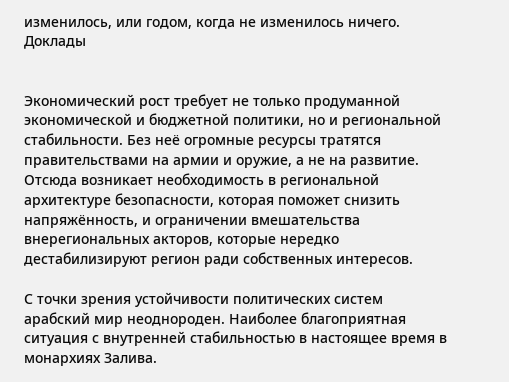изменилось, или годом, когда не изменилось ничего.
Доклады


Экономический рост требует не только продуманной экономической и бюджетной политики, но и региональной стабильности. Без неё огромные ресурсы тратятся правительствами на армии и оружие, а не на развитие. Отсюда возникает необходимость в региональной архитектуре безопасности, которая поможет снизить напряжённость, и ограничении вмешательства внерегиональных акторов, которые нередко дестабилизируют регион ради собственных интересов.

С точки зрения устойчивости политических систем арабский мир неоднороден. Наиболее благоприятная ситуация с внутренней стабильностью в настоящее время в монархиях Залива.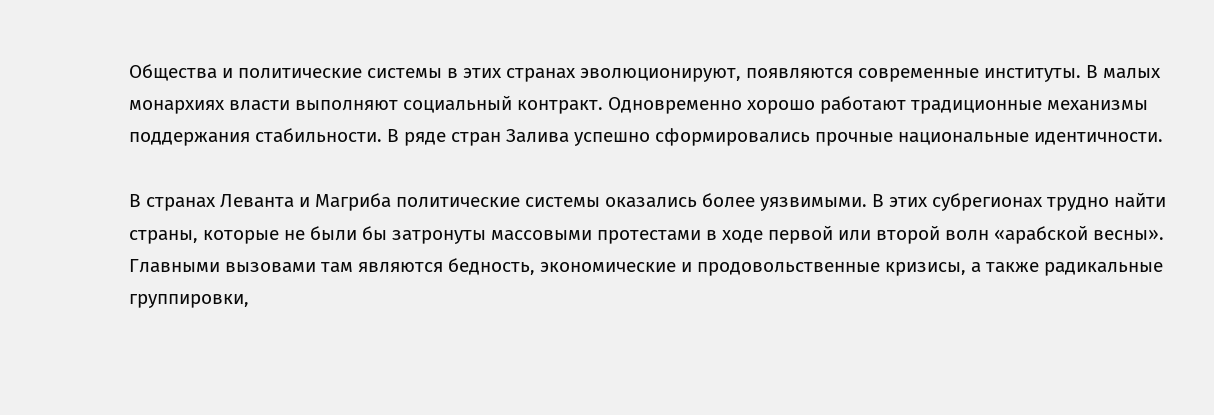Общества и политические системы в этих странах эволюционируют, появляются современные институты. В малых монархиях власти выполняют социальный контракт. Одновременно хорошо работают традиционные механизмы поддержания стабильности. В ряде стран Залива успешно сформировались прочные национальные идентичности.

В странах Леванта и Магриба политические системы оказались более уязвимыми. В этих субрегионах трудно найти страны, которые не были бы затронуты массовыми протестами в ходе первой или второй волн «арабской весны». Главными вызовами там являются бедность, экономические и продовольственные кризисы, а также радикальные группировки,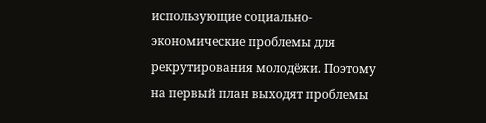использующие социально-экономические проблемы для рекрутирования молодёжи. Поэтому на первый план выходят проблемы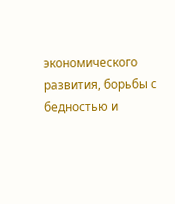экономического развития, борьбы с бедностью и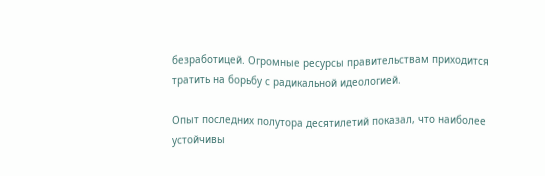безработицей. Огромные ресурсы правительствам приходится тратить на борьбу с радикальной идеологией.

Опыт последних полутора десятилетий показал, что наиболее устойчивы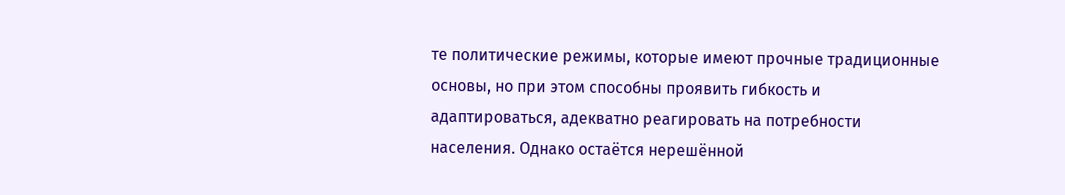те политические режимы, которые имеют прочные традиционные основы, но при этом способны проявить гибкость и адаптироваться, адекватно реагировать на потребности населения. Однако остаётся нерешённой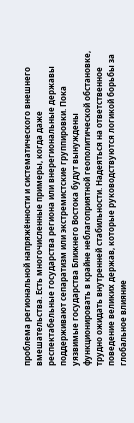проблема региональной напряжённости и систематического внешнего вмешательства. Есть многочисленные примеры, когда даже респектабельные государства региона или внерегиональные державы поддерживают сепаратизм или экстремистские группировки. Пока уязвимые государства Ближнего Востока будут вынуждены функционировать в крайне неблагоприятной геополитической обстановке, трудно ожидать внутренней стабильности. Надеяться на ответственное поведение великих держав, которые руководствуются логикой борьбы за глобальное влияние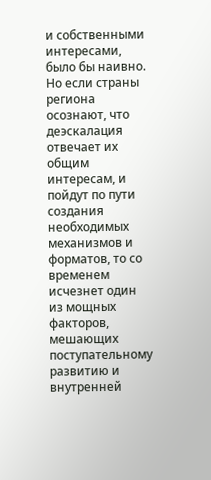и собственными интересами, было бы наивно. Но если страны региона осознают, что деэскалация отвечает их общим интересам, и пойдут по пути создания необходимых механизмов и форматов, то со временем исчезнет один из мощных факторов, мешающих поступательному развитию и внутренней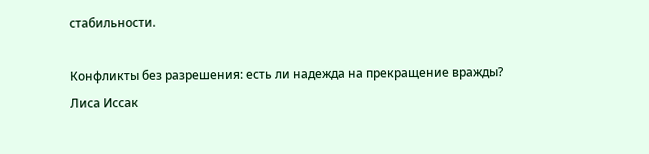стабильности.

Конфликты без разрешения: есть ли надежда на прекращение вражды?
Лиса Иссак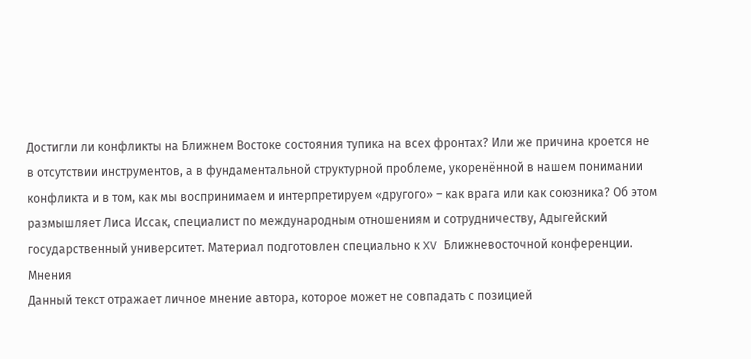Достигли ли конфликты на Ближнем Востоке состояния тупика на всех фронтах? Или же причина кроется не в отсутствии инструментов, а в фундаментальной структурной проблеме, укоренённой в нашем понимании конфликта и в том, как мы воспринимаем и интерпретируем «другого» – как врага или как союзника? Об этом размышляет Лиса Иссак, специалист по международным отношениям и сотрудничеству, Адыгейский государственный университет. Материал подготовлен специально к XV Ближневосточной конференции.
Мнения
Данный текст отражает личное мнение автора, которое может не совпадать с позицией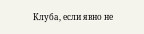Клуба, если явно не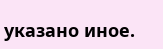указано иное.